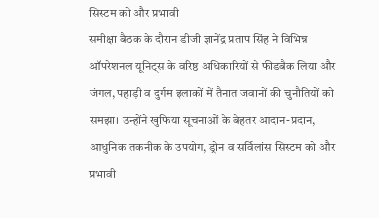सिस्टम को और प्रभावी
समीक्षा बैठक के दौरान डीजी ज्ञानेंद्र प्रताप सिंह ने विभिन्न ऑपरेशनल यूनिट्स के वरिष्ठ अधिकारियों से फीडबैक लिया और जंगल, पहाड़ी व दुर्गम इलाकों में तैनात जवानों की चुनौतियों को समझा। उन्होंने खुफिया सूचनाओं के बेहतर आदान-प्रदान, आधुनिक तकनीक के उपयोग, ड्रोन व सर्विलांस सिस्टम को और प्रभावी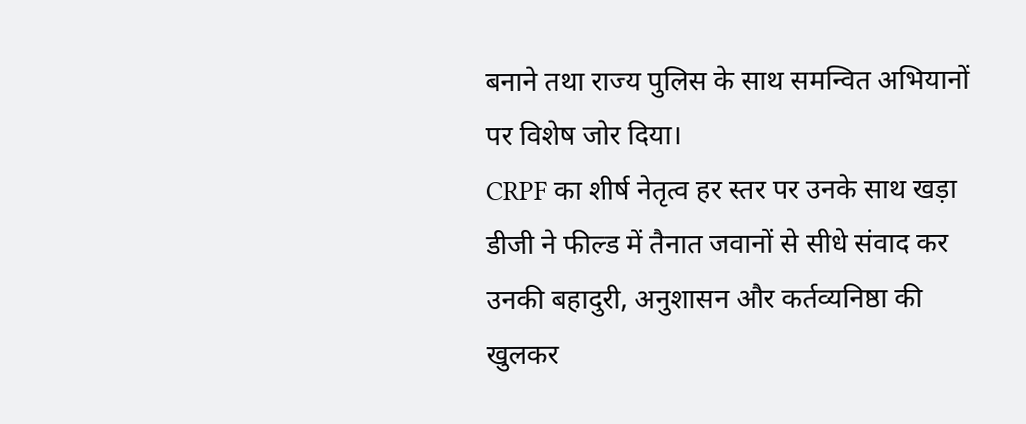बनाने तथा राज्य पुलिस के साथ समन्वित अभियानों पर विशेष जोर दिया।
CRPF का शीर्ष नेतृत्व हर स्तर पर उनके साथ खड़ा
डीजी ने फील्ड में तैनात जवानों से सीधे संवाद कर उनकी बहादुरी, अनुशासन और कर्तव्यनिष्ठा की खुलकर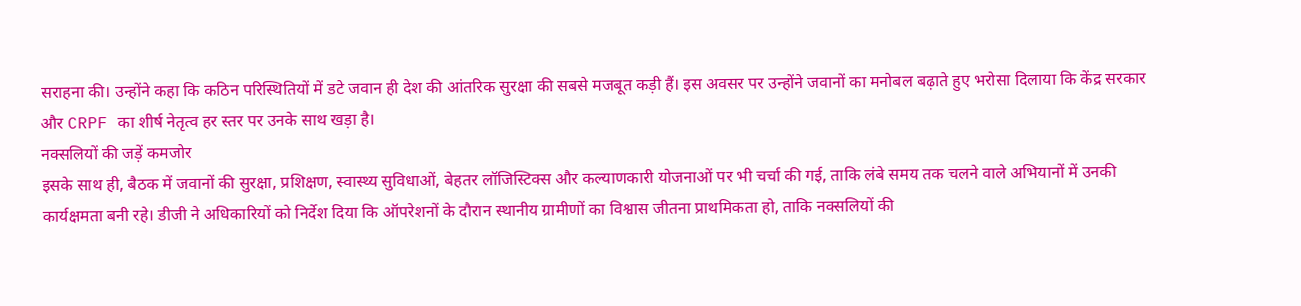सराहना की। उन्होंने कहा कि कठिन परिस्थितियों में डटे जवान ही देश की आंतरिक सुरक्षा की सबसे मजबूत कड़ी हैं। इस अवसर पर उन्होंने जवानों का मनोबल बढ़ाते हुए भरोसा दिलाया कि केंद्र सरकार और CRPF का शीर्ष नेतृत्व हर स्तर पर उनके साथ खड़ा है।
नक्सलियों की जड़ें कमजोर
इसके साथ ही, बैठक में जवानों की सुरक्षा, प्रशिक्षण, स्वास्थ्य सुविधाओं, बेहतर लॉजिस्टिक्स और कल्याणकारी योजनाओं पर भी चर्चा की गई, ताकि लंबे समय तक चलने वाले अभियानों में उनकी कार्यक्षमता बनी रहे। डीजी ने अधिकारियों को निर्देश दिया कि ऑपरेशनों के दौरान स्थानीय ग्रामीणों का विश्वास जीतना प्राथमिकता हो, ताकि नक्सलियों की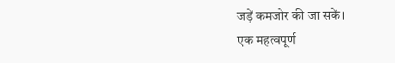जड़ें कमजोर की जा सकें।
एक महत्वपूर्ण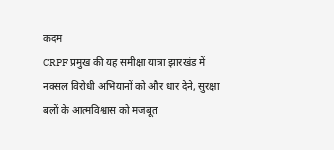कदम
CRPF प्रमुख की यह समीक्षा यात्रा झारखंड में नक्सल विरोधी अभियानों को और धार देने, सुरक्षा बलों के आत्मविश्वास को मजबूत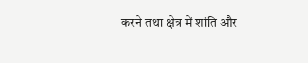करने तथा क्षेत्र में शांति और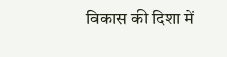विकास की दिशा में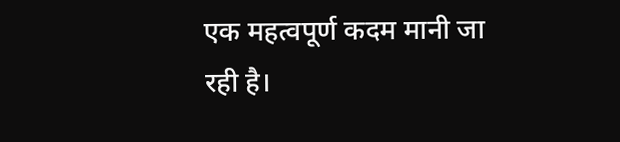एक महत्वपूर्ण कदम मानी जा रही है।